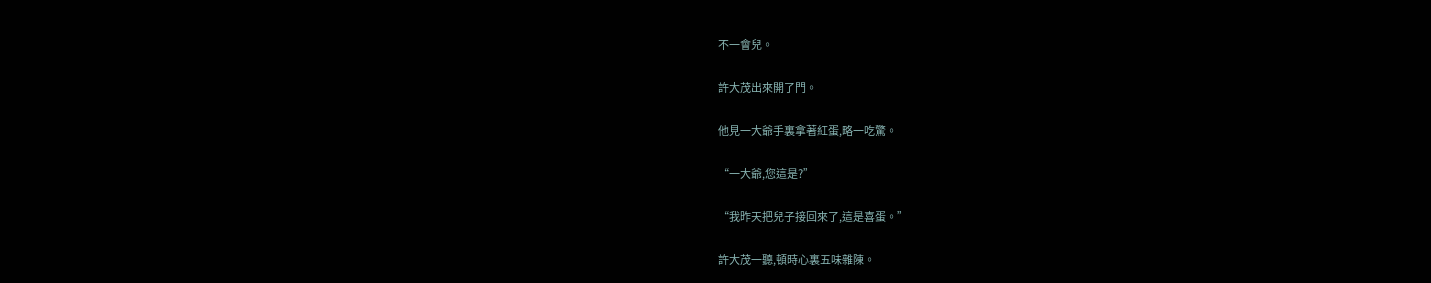不一會兒。

許大茂出來開了門。

他見一大爺手裏拿著紅蛋,略一吃驚。

“一大爺,您這是?”

“我昨天把兒子接回來了,這是喜蛋。”

許大茂一聽,頓時心裏五味雜陳。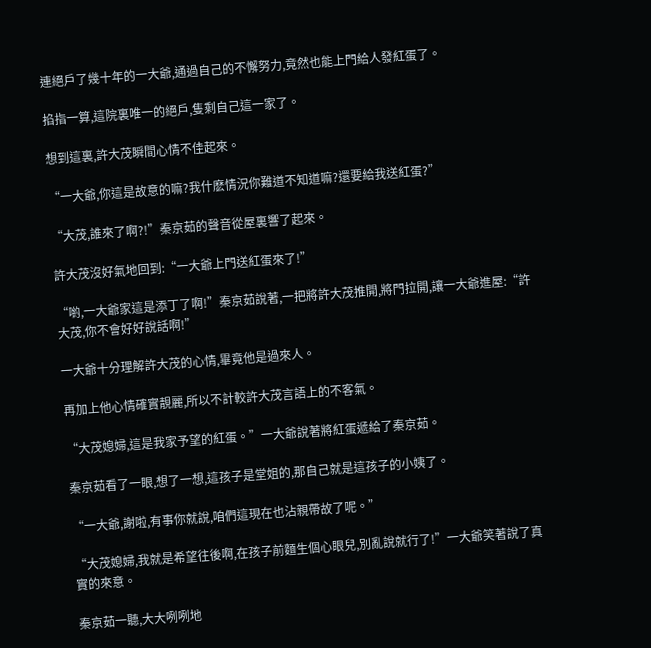連絕戶了幾十年的一大爺,通過自己的不懈努力,竟然也能上門給人發紅蛋了。

掐指一算,這院裏唯一的絕戶,隻剩自己這一家了。

想到這裏,許大茂瞬間心情不佳起來。

“一大爺,你這是故意的嘛?我什麽情況你難道不知道嘛?還要給我送紅蛋?”

“大茂,誰來了啊?!”秦京茹的聲音從屋裏響了起來。

許大茂沒好氣地回到:“一大爺上門送紅蛋來了!”

“喲,一大爺家這是添丁了啊!”秦京茹說著,一把將許大茂推開,將門拉開,讓一大爺進屋:“許大茂,你不會好好說話啊!”

一大爺十分理解許大茂的心情,畢竟他是過來人。

再加上他心情確實靚麗,所以不計較許大茂言語上的不客氣。

“大茂媳婦,這是我家予望的紅蛋。”一大爺說著將紅蛋遞給了秦京茹。

秦京茹看了一眼,想了一想,這孩子是堂姐的,那自己就是這孩子的小姨了。

“一大爺,謝啦,有事你就說,咱們這現在也沾親帶故了呢。”

“大茂媳婦,我就是希望往後啊,在孩子前麵生個心眼兒,別亂說就行了!”一大爺笑著說了真實的來意。

秦京茹一聽,大大咧咧地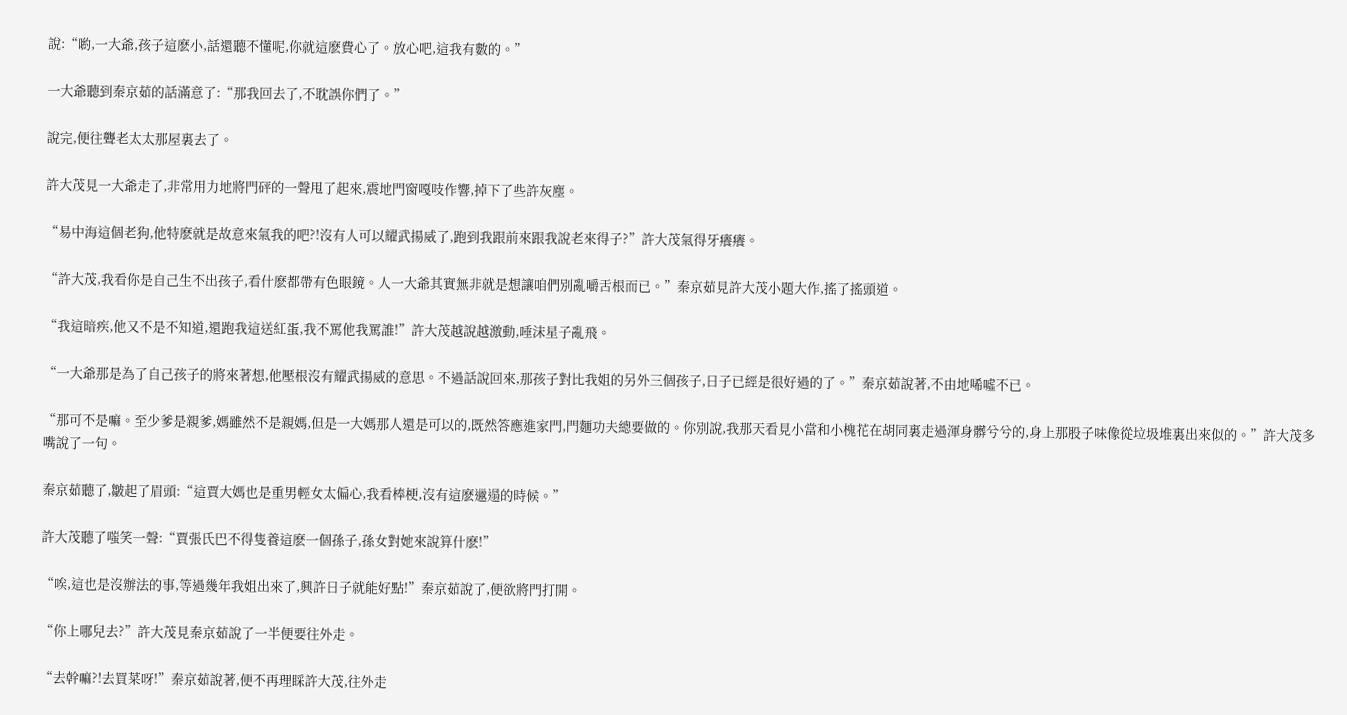說:“喲,一大爺,孩子這麽小,話還聽不懂呢,你就這麽費心了。放心吧,這我有數的。”

一大爺聽到秦京茹的話滿意了:“那我回去了,不耽誤你們了。”

說完,便往聾老太太那屋裏去了。

許大茂見一大爺走了,非常用力地將門砰的一聲甩了起來,震地門窗嘎吱作響,掉下了些許灰塵。

“易中海這個老狗,他特麽就是故意來氣我的吧?!沒有人可以耀武揚威了,跑到我跟前來跟我說老來得子?”許大茂氣得牙癢癢。

“許大茂,我看你是自己生不出孩子,看什麽都帶有色眼鏡。人一大爺其實無非就是想讓咱們別亂嚼舌根而已。”秦京茹見許大茂小題大作,搖了搖頭道。

“我這暗疾,他又不是不知道,還跑我這送紅蛋,我不罵他我罵誰!”許大茂越說越激動,唾沫星子亂飛。

“一大爺那是為了自己孩子的將來著想,他壓根沒有耀武揚威的意思。不過話說回來,那孩子對比我姐的另外三個孩子,日子已經是很好過的了。”秦京茹說著,不由地唏噓不已。

“那可不是嘛。至少爹是親爹,媽雖然不是親媽,但是一大媽那人還是可以的,既然答應進家門,門麵功夫總要做的。你別說,我那天看見小當和小槐花在胡同裏走過渾身髒兮兮的,身上那股子味像從垃圾堆裏出來似的。”許大茂多嘴說了一句。

秦京茹聽了,皺起了眉頭:“這賈大媽也是重男輕女太偏心,我看棒梗,沒有這麽邋遢的時候。”

許大茂聽了嗤笑一聲:“賈張氏巴不得隻養這麽一個孫子,孫女對她來說算什麽!”

“唉,這也是沒辦法的事,等過幾年我姐出來了,興許日子就能好點!”秦京茹說了,便欲將門打開。

“你上哪兒去?”許大茂見秦京茹說了一半便要往外走。

“去幹嘛?!去買菜呀!”秦京茹說著,便不再理睬許大茂,往外走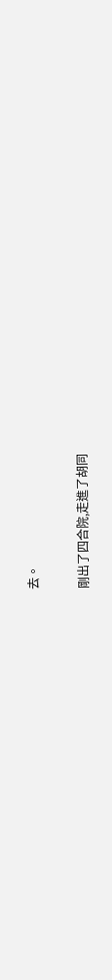去。

剛出了四合院,走進了胡同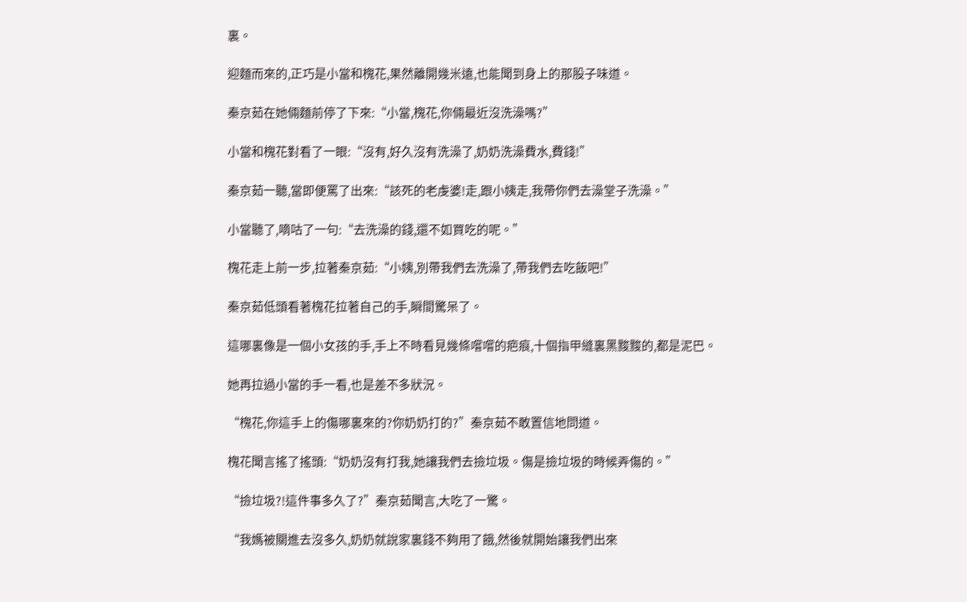裏。

迎麵而來的,正巧是小當和槐花,果然離開幾米遠,也能聞到身上的那股子味道。

秦京茹在她倆麵前停了下來:“小當,槐花,你倆最近沒洗澡嗎?”

小當和槐花對看了一眼:“沒有,好久沒有洗澡了,奶奶洗澡費水,費錢!”

秦京茹一聽,當即便罵了出來:“該死的老虔婆!走,跟小姨走,我帶你們去澡堂子洗澡。”

小當聽了,嘀咕了一句:“去洗澡的錢,還不如買吃的呢。”

槐花走上前一步,拉著秦京茹:“小姨,別帶我們去洗澡了,帶我們去吃飯吧!”

秦京茹低頭看著槐花拉著自己的手,瞬間驚呆了。

這哪裏像是一個小女孩的手,手上不時看見幾條嚐嚐的疤痕,十個指甲縫裏黑黢黢的,都是泥巴。

她再拉過小當的手一看,也是差不多狀況。

“槐花,你這手上的傷哪裏來的?你奶奶打的?”秦京茹不敢置信地問道。

槐花聞言搖了搖頭:“奶奶沒有打我,她讓我們去撿垃圾。傷是撿垃圾的時候弄傷的。”

“撿垃圾?!這件事多久了?”秦京茹聞言,大吃了一驚。

“我媽被關進去沒多久,奶奶就說家裏錢不夠用了餓,然後就開始讓我們出來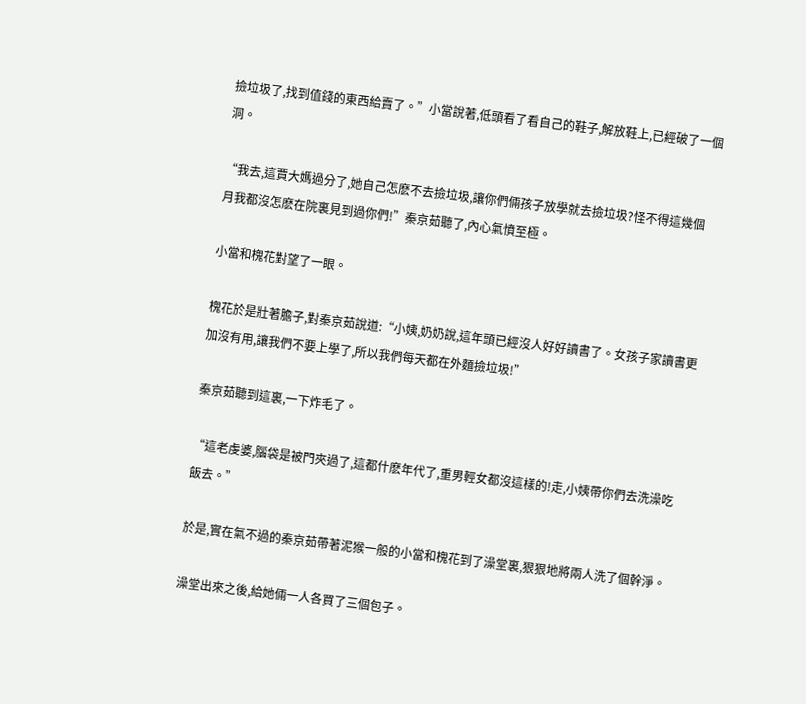撿垃圾了,找到值錢的東西給賣了。”小當說著,低頭看了看自己的鞋子,解放鞋上,已經破了一個洞。

“我去,這賈大媽過分了,她自己怎麽不去撿垃圾,讓你們倆孩子放學就去撿垃圾?怪不得這幾個月我都沒怎麽在院裏見到過你們!”秦京茹聽了,內心氣憤至極。

小當和槐花對望了一眼。

槐花於是壯著膽子,對秦京茹說道:“小姨,奶奶說,這年頭已經沒人好好讀書了。女孩子家讀書更加沒有用,讓我們不要上學了,所以我們每天都在外麵撿垃圾!”

秦京茹聽到這裏,一下炸毛了。

“這老虔婆,腦袋是被門夾過了,這都什麽年代了,重男輕女都沒這樣的!走,小姨帶你們去洗澡吃飯去。”

於是,實在氣不過的秦京茹帶著泥猴一般的小當和槐花到了澡堂裏,狠狠地將兩人洗了個幹淨。

澡堂出來之後,給她倆一人各買了三個包子。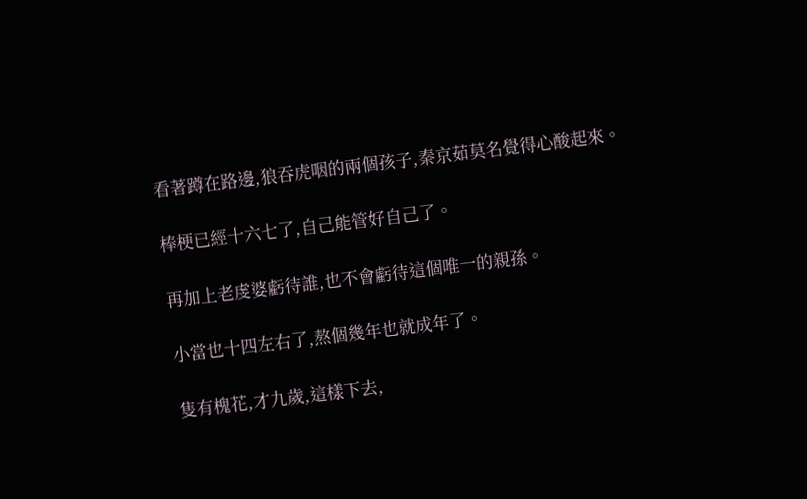看著蹲在路邊,狼吞虎咽的兩個孩子,秦京茹莫名覺得心酸起來。

棒梗已經十六七了,自己能管好自己了。

再加上老虔婆虧待誰,也不會虧待這個唯一的親孫。

小當也十四左右了,熬個幾年也就成年了。

隻有槐花,才九歲,這樣下去,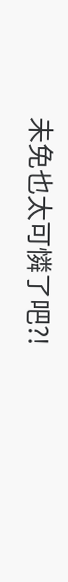未免也太可憐了吧?!